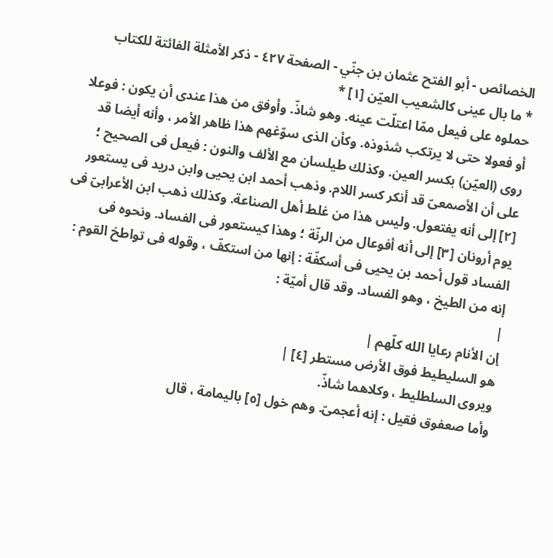الخصائص - أبو الفتح عثمان بن جنّي - الصفحة ٤٢٧ - ذكر الأمثلة الفائتة للكتاب
* ما بال عينى كالشعيب العيّن [١] *
حملوه على فيعل ممّا اعتلّت عينه. وهو شاذّ. وأوفق من هذا عندى أن يكون : فوعلا أو فعولا حتى لا يرتكب شذوذه. وكأن الذى سوّغهم هذا ظاهر الأمر ، وأنه أيضا قد روى (العيّن) بكسر العين. وكذلك طيلسان مع الألف والنون : فيعل فى الصحيح ؛ على أن الأصمعىّ قد أنكر كسر اللام. وذهب أحمد ابن يحيى وابن دريد فى يستعور [٢] إلى أنه يفتعول. وليس هذا من غلط أهل الصناعة. وكذلك ذهب ابن الأعرابىّ فى يوم أرونان [٣] إلى أنه أفوعال من الرنّة ؛ وهذا كيستعور فى الفساد. ونحوه فى الفساد قول أحمد بن يحيى فى أسكفّة : إنها من استكفّ ، وقوله فى تواطخ القوم : إنه من الطيخ ، وهو الفساد. وقد قال أميّة :
|
إن الأنام رعايا الله كلّهم |
هو السليطيط فوق الأرض مستطر [٤] |
ويروى السلطليط ، وكلاهما شاذّ.
وأما صعفوق فقيل : إنه أعجمىّ. وهم خول [٥] باليمامة ، قال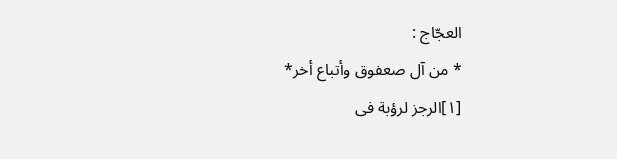العجّاج :
* من آل صعفوق وأتباع أخر*
[١]الرجز لرؤبة فى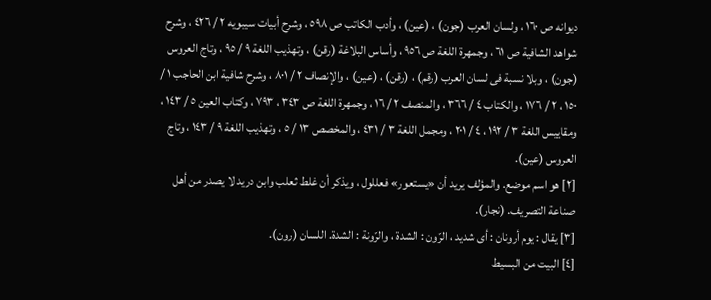ديوانه ص ١٦٠ ، ولسان العرب (جون) ، (عين) ، وأدب الكاتب ص ٥٩٨ ، وشرح أبيات سيبويه ٢ / ٤٢٦ ، وشرح شواهد الشافية ص ٦١ ، وجمهرة اللغة ص ٩٥٦ ، وأساس البلاغة (رقن) ، وتهذيب اللغة ٩ / ٩٥ ، وتاج العروس (جون) ، وبلا نسبة فى لسان العرب (رقم) ، (رقن) ، (عين) ، والإنصاف ٢ / ٨٠١ ، وشرح شافية ابن الحاجب ١ / ١٥٠ ، ٢ / ١٧٦ ، والكتاب ٤ / ٣٦٦ ، والمنصف ٢ / ١٦ ، وجمهرة اللغة ص ٣٤٣ ، ٧٩٣ ، وكتاب العين ٥ / ١٤٣ ، ومقاييس اللغة ٣ / ١٩٢ ، ٤ / ٢٠١ ، ومجمل اللغة ٣ / ٤٣١ ، والمخصص ١٣ / ٥ ، وتهذيب اللغة ٩ / ١٤٣ ، وتاج العروس (عين).
[٢] هو اسم موضع. والمؤلف يريد أن «يستعور» فعللول ، ويذكر أن غلط ثعلب وابن دريد لا يصدر من أهل صناعة التصريف. (نجار).
[٣] يقال : يوم أرونان : أى شديد ، الرّون : الشدة ، والرّونة : الشدة. اللسان (رون).
[٤] البيت من البسيط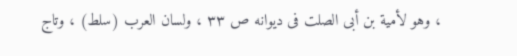، وهو لأمية بن أبى الصلت فى ديوانه ص ٣٣ ، ولسان العرب (سلط) ، وتاج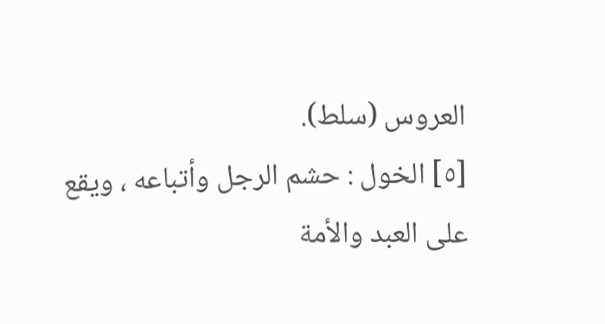العروس (سلط).
[٥] الخول : حشم الرجل وأتباعه ، ويقع على العبد والأمة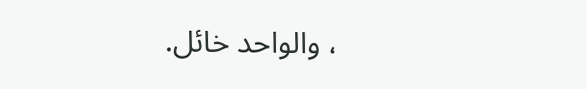، والواحد خائل.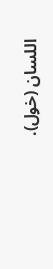اللسان (خول).